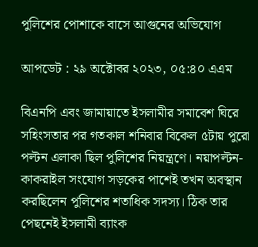পুলিশের পোশাকে বাসে আগুনের অভিযোগ

আপডেট : ২৯ অক্টোবর ২০২৩, ০৫:৪০ এএম

বিএনপি এবং জামায়াতে ইসলামীর সমাবেশ ঘিরে সহিংসতার পর গতকাল শনিবার বিকেল ৫টায় পুরো পল্টন এলাকা ছিল পুলিশের নিয়ন্ত্রণে। নয়াপল্টন-কাকরাইল সংযোগ সড়কের পাশেই তখন অবস্থান করছিলেন পুলিশের শতাধিক সদস্য। ঠিক তার পেছনেই ইসলামী ব্যাংক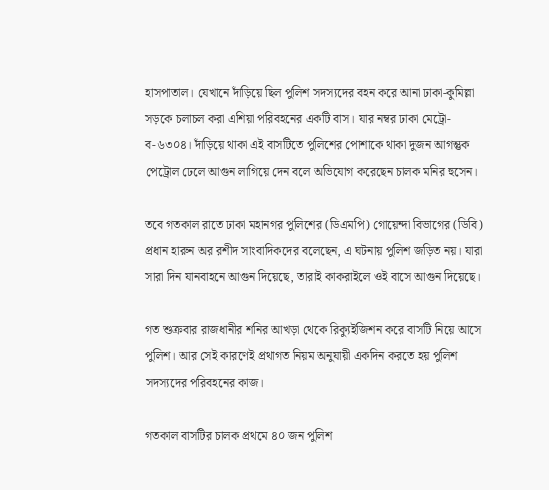হাসপাতাল। যেখানে দাঁড়িয়ে ছিল পুলিশ সদস্যদের বহন করে আনা ঢাকা-কুমিল্লা সড়কে চলাচল করা এশিয়া পরিবহনের একটি বাস। যার নম্বর ঢাকা মেট্রো-ব-৬৩০৪। দাঁড়িয়ে থাকা এই বাসটিতে পুলিশের পোশাকে থাকা দুজন আগন্তুক পেট্রোল ঢেলে আগুন লাগিয়ে দেন বলে অভিযোগ করেছেন চালক মনির হুসেন।

তবে গতকাল রাতে ঢাকা মহানগর পুলিশের (ডিএমপি) গোয়েন্দা বিভাগের (ডিবি) প্রধান হারুন অর রশীদ সাংবাদিকদের বলেছেন, এ ঘটনায় পুলিশ জড়িত নয়। যারা সারা দিন যানবাহনে আগুন দিয়েছে, তারাই কাকরাইলে ওই বাসে আগুন দিয়েছে।

গত শুক্রবার রাজধানীর শনির আখড়া থেকে রিক্যুইজিশন করে বাসটি নিয়ে আসে পুলিশ। আর সেই কারণেই প্রথাগত নিয়ম অনুযায়ী একদিন করতে হয় পুলিশ সদস্যদের পরিবহনের কাজ।

গতকাল বাসটির চালক প্রথমে ৪০ জন পুলিশ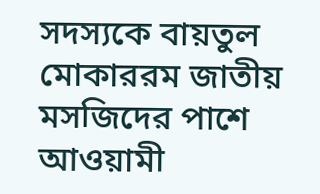সদস্যকে বায়তুল মোকাররম জাতীয় মসজিদের পাশে আওয়ামী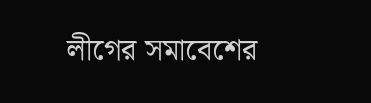লীগের সমাবেশের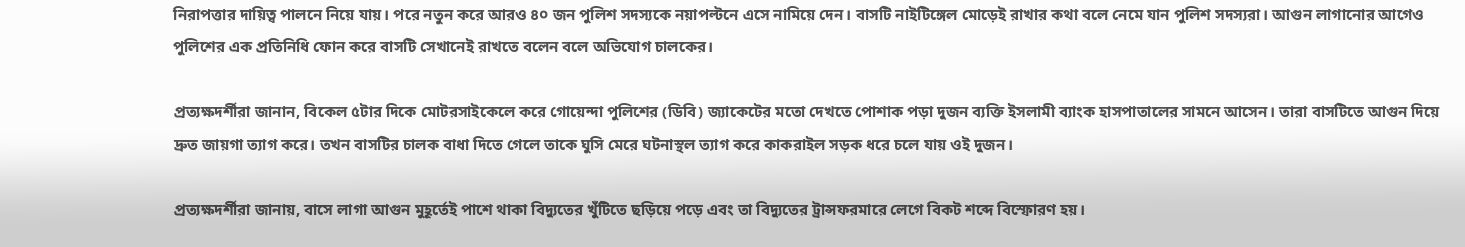নিরাপত্তার দায়িত্ব পালনে নিয়ে যায়। পরে নতুন করে আরও ৪০ জন পুলিশ সদস্যকে নয়াপল্টনে এসে নামিয়ে দেন। বাসটি নাইটিঙ্গেল মোড়েই রাখার কথা বলে নেমে যান পুলিশ সদস্যরা। আগুন লাগানোর আগেও পুলিশের এক প্রতিনিধি ফোন করে বাসটি সেখানেই রাখতে বলেন বলে অভিযোগ চালকের।

প্রত্যক্ষদর্শীরা জানান, বিকেল ৫টার দিকে মোটরসাইকেলে করে গোয়েন্দা পুলিশের (ডিবি) জ্যাকেটের মতো দেখতে পোশাক পড়া দুজন ব্যক্তি ইসলামী ব্যাংক হাসপাতালের সামনে আসেন। তারা বাসটিতে আগুন দিয়ে দ্রুত জায়গা ত্যাগ করে। তখন বাসটির চালক বাধা দিতে গেলে তাকে ঘুসি মেরে ঘটনাস্থল ত্যাগ করে কাকরাইল সড়ক ধরে চলে যায় ওই দুজন।

প্রত্যক্ষদর্শীরা জানায়, বাসে লাগা আগুন মুহূর্তেই পাশে থাকা বিদ্যুতের খুঁটিতে ছড়িয়ে পড়ে এবং তা বিদ্যুতের ট্রান্সফরমারে লেগে বিকট শব্দে বিস্ফোরণ হয়।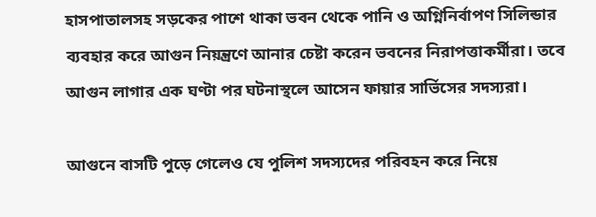হাসপাতালসহ সড়কের পাশে থাকা ভবন থেকে পানি ও অগ্নিনির্বাপণ সিলিন্ডার ব্যবহার করে আগুন নিয়ন্ত্রণে আনার চেষ্টা করেন ভবনের নিরাপত্তাকর্মীরা। তবে আগুন লাগার এক ঘণ্টা পর ঘটনাস্থলে আসেন ফায়ার সার্ভিসের সদস্যরা।

আগুনে বাসটি পুড়ে গেলেও যে পুলিশ সদস্যদের পরিবহন করে নিয়ে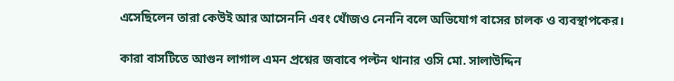এসেছিলেন তারা কেউই আর আসেননি এবং খোঁজও নেননি বলে অভিযোগ বাসের চালক ও ব্যবস্থাপকের।

কারা বাসটিতে আগুন লাগাল এমন প্রশ্নের জবাবে পল্টন থানার ওসি মো. সালাউদ্দিন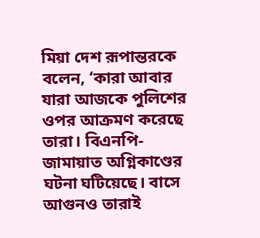মিয়া দেশ রূপান্তরকে বলেন, ‘কারা আবার যারা আজকে পুলিশের ওপর আক্রমণ করেছে তারা। বিএনপি-জামায়াত অগ্নিকাণ্ডের ঘটনা ঘটিয়েছে। বাসে আগুনও তারাই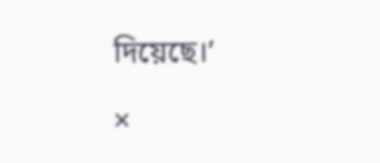দিয়েছে।’

×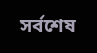সর্বশেষ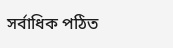সর্বাধিক পঠিত